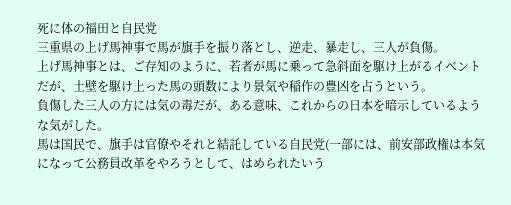死に体の福田と自民党
三重県の上げ馬神事で馬が旗手を振り落とし、逆走、暴走し、三人が負傷。
上げ馬神事とは、ご存知のように、若者が馬に乗って急斜面を駆け上がるイベントだが、土壁を駆け上った馬の頭数により景気や稲作の豊凶を占うという。
負傷した三人の方には気の毒だが、ある意味、これからの日本を暗示しているような気がした。
馬は国民で、旗手は官僚やそれと結託している自民党(一部には、前安部政権は本気になって公務員改革をやろうとして、はめられたいう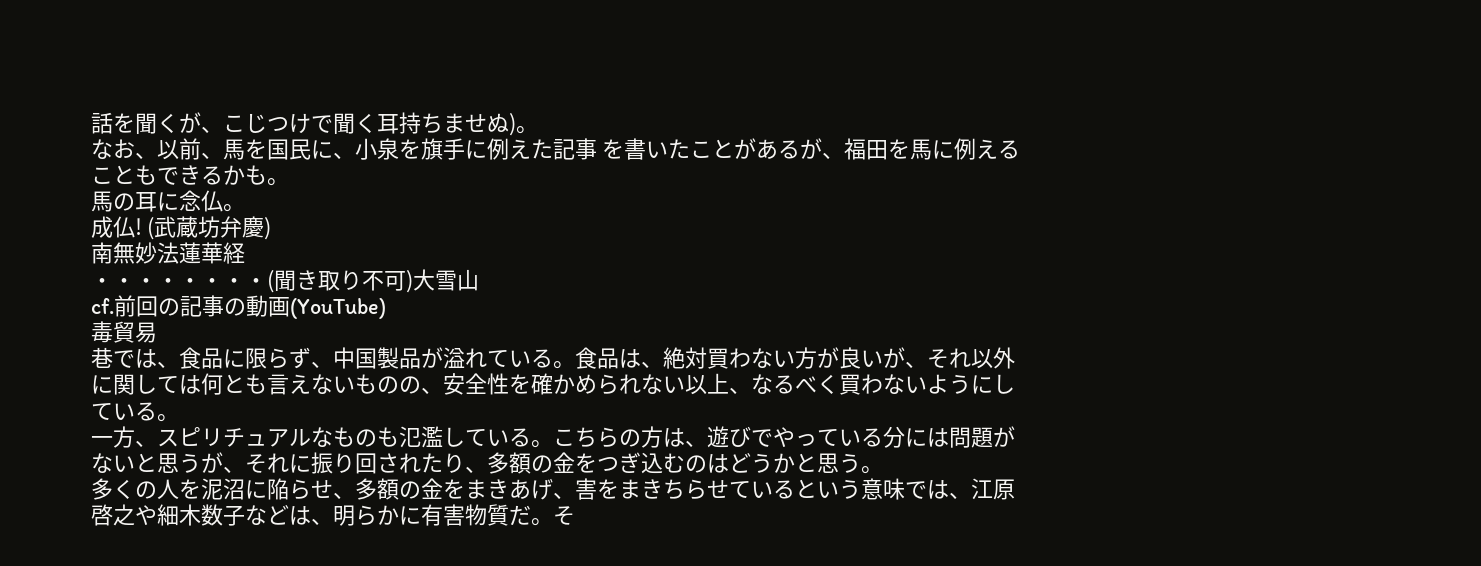話を聞くが、こじつけで聞く耳持ちませぬ)。
なお、以前、馬を国民に、小泉を旗手に例えた記事 を書いたことがあるが、福田を馬に例えることもできるかも。
馬の耳に念仏。
成仏! (武蔵坊弁慶)
南無妙法蓮華経
・・・・・・・・(聞き取り不可)大雪山
cf.前回の記事の動画(YouTube)
毒貿易
巷では、食品に限らず、中国製品が溢れている。食品は、絶対買わない方が良いが、それ以外に関しては何とも言えないものの、安全性を確かめられない以上、なるべく買わないようにしている。
一方、スピリチュアルなものも氾濫している。こちらの方は、遊びでやっている分には問題がないと思うが、それに振り回されたり、多額の金をつぎ込むのはどうかと思う。
多くの人を泥沼に陥らせ、多額の金をまきあげ、害をまきちらせているという意味では、江原啓之や細木数子などは、明らかに有害物質だ。そ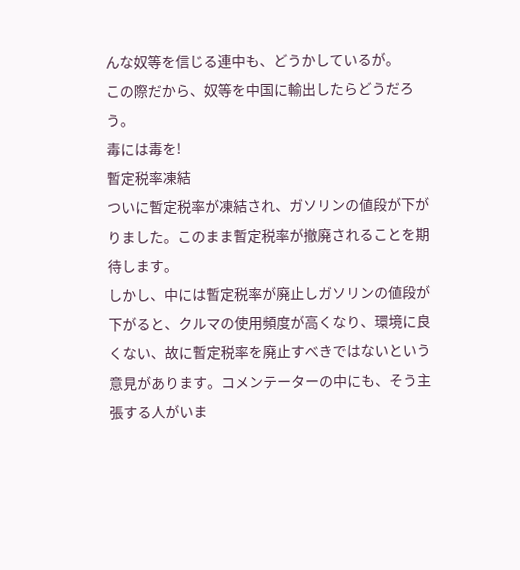んな奴等を信じる連中も、どうかしているが。
この際だから、奴等を中国に輸出したらどうだろう。
毒には毒を!
暫定税率凍結
ついに暫定税率が凍結され、ガソリンの値段が下がりました。このまま暫定税率が撤廃されることを期待します。
しかし、中には暫定税率が廃止しガソリンの値段が下がると、クルマの使用頻度が高くなり、環境に良くない、故に暫定税率を廃止すべきではないという意見があります。コメンテーターの中にも、そう主張する人がいま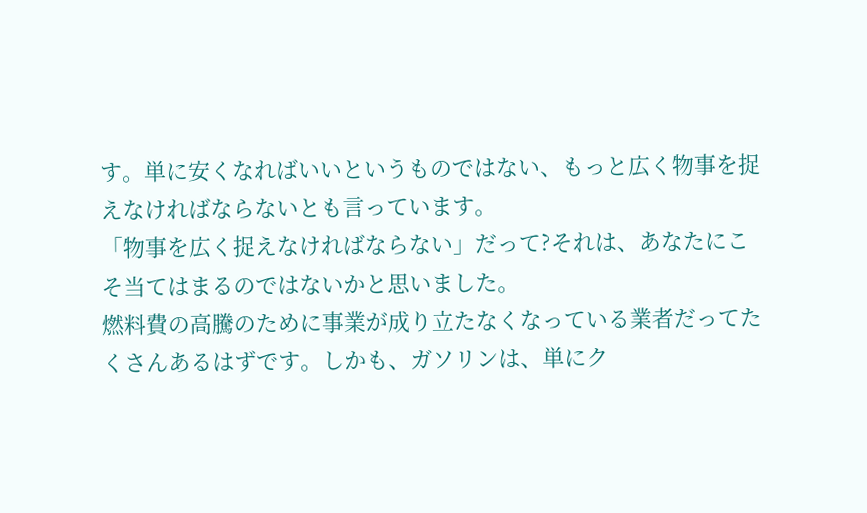す。単に安くなればいいというものではない、もっと広く物事を捉えなければならないとも言っています。
「物事を広く捉えなければならない」だって?それは、あなたにこそ当てはまるのではないかと思いました。
燃料費の高騰のために事業が成り立たなくなっている業者だってたくさんあるはずです。しかも、ガソリンは、単にク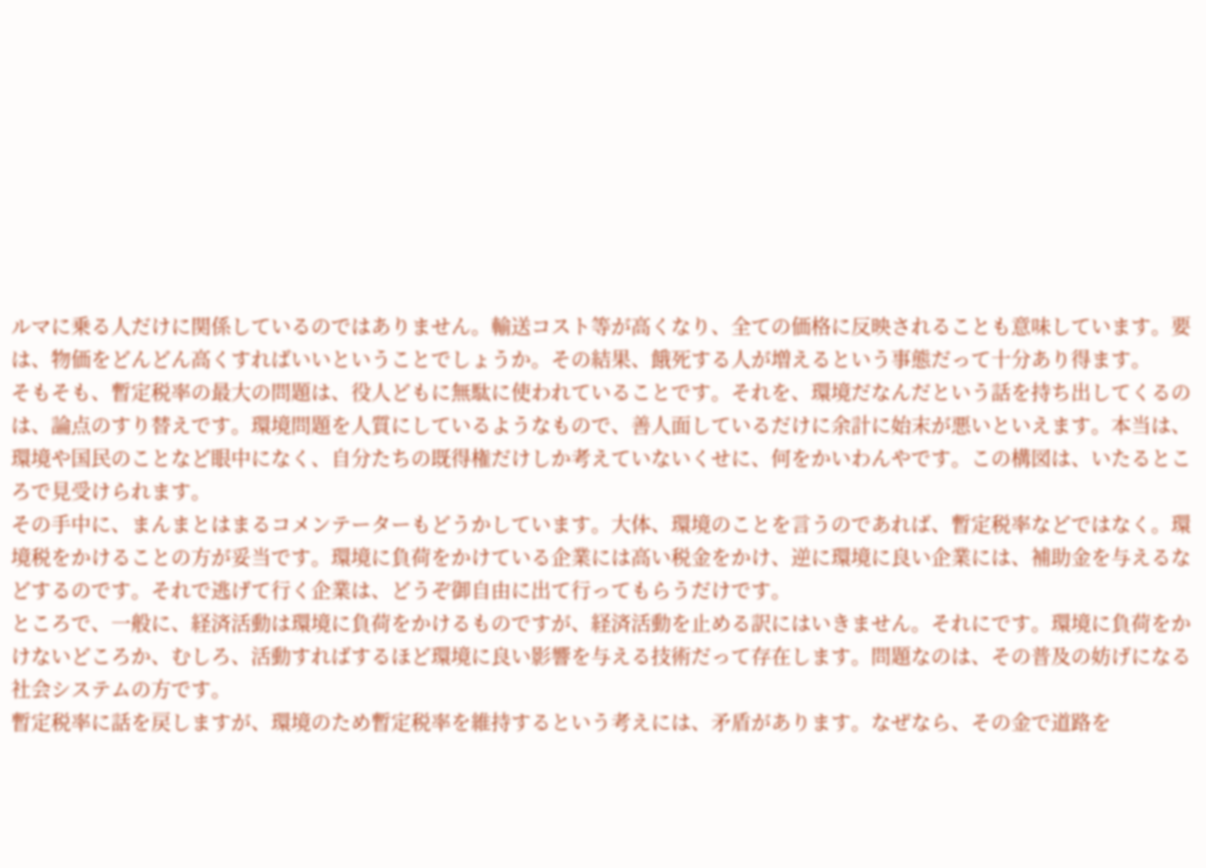ルマに乗る人だけに関係しているのではありません。輸送コスト等が高くなり、全ての価格に反映されることも意味しています。要は、物価をどんどん高くすればいいということでしょうか。その結果、餓死する人が増えるという事態だって十分あり得ます。
そもそも、暫定税率の最大の問題は、役人どもに無駄に使われていることです。それを、環境だなんだという話を持ち出してくるのは、論点のすり替えです。環境問題を人質にしているようなもので、善人面しているだけに余計に始末が悪いといえます。本当は、環境や国民のことなど眼中になく、自分たちの既得権だけしか考えていないくせに、何をかいわんやです。この構図は、いたるところで見受けられます。
その手中に、まんまとはまるコメンテーターもどうかしています。大体、環境のことを言うのであれば、暫定税率などではなく。環境税をかけることの方が妥当です。環境に負荷をかけている企業には高い税金をかけ、逆に環境に良い企業には、補助金を与えるなどするのです。それで逃げて行く企業は、どうぞ御自由に出て行ってもらうだけです。
ところで、一般に、経済活動は環境に負荷をかけるものですが、経済活動を止める訳にはいきません。それにです。環境に負荷をかけないどころか、むしろ、活動すればするほど環境に良い影響を与える技術だって存在します。問題なのは、その普及の妨げになる社会システムの方です。
暫定税率に話を戻しますが、環境のため暫定税率を維持するという考えには、矛盾があります。なぜなら、その金で道路を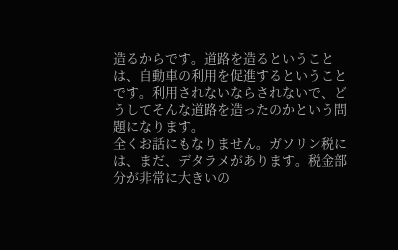造るからです。道路を造るということは、自動車の利用を促進するということです。利用されないならされないで、どうしてそんな道路を造ったのかという問題になります。
全くお話にもなりません。ガソリン税には、まだ、デタラメがあります。税金部分が非常に大きいの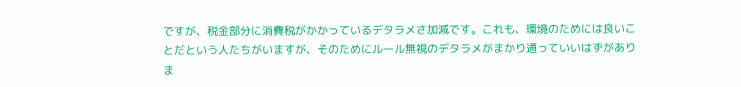ですが、税金部分に消費税がかかっているデタラメさ加減です。これも、環境のためには良いことだという人たちがいますが、そのためにルール無視のデタラメがまかり通っていいはずがありま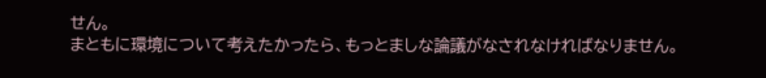せん。
まともに環境について考えたかったら、もっとましな論議がなされなければなりません。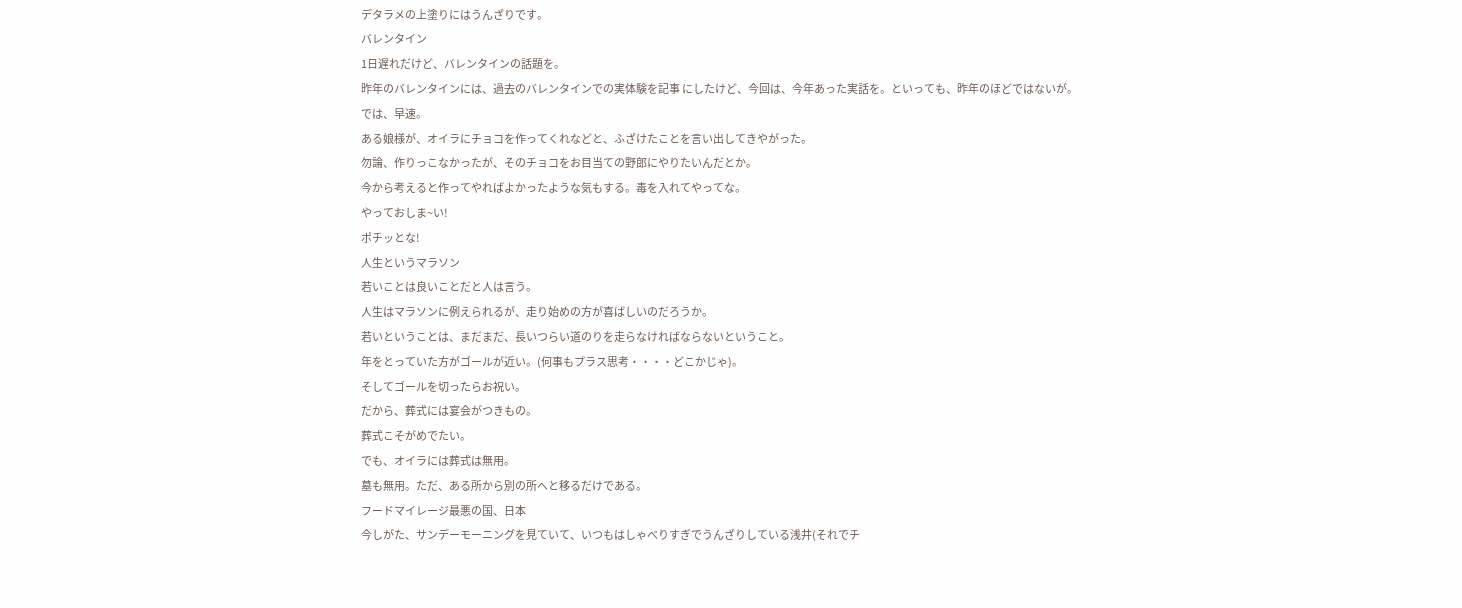デタラメの上塗りにはうんざりです。
バレンタイン
1日遅れだけど、バレンタインの話題を。
昨年のバレンタインには、過去のバレンタインでの実体験を記事 にしたけど、今回は、今年あった実話を。といっても、昨年のほどではないが。
では、早速。
ある娘様が、オイラにチョコを作ってくれなどと、ふざけたことを言い出してきやがった。
勿論、作りっこなかったが、そのチョコをお目当ての野郎にやりたいんだとか。
今から考えると作ってやればよかったような気もする。毒を入れてやってな。
やっておしま~い!
ポチッとな!
人生というマラソン
若いことは良いことだと人は言う。
人生はマラソンに例えられるが、走り始めの方が喜ばしいのだろうか。
若いということは、まだまだ、長いつらい道のりを走らなければならないということ。
年をとっていた方がゴールが近い。(何事もプラス思考・・・・どこかじゃ)。
そしてゴールを切ったらお祝い。
だから、葬式には宴会がつきもの。
葬式こそがめでたい。
でも、オイラには葬式は無用。
墓も無用。ただ、ある所から別の所へと移るだけである。
フードマイレージ最悪の国、日本
今しがた、サンデーモーニングを見ていて、いつもはしゃべりすぎでうんざりしている浅井(それでチ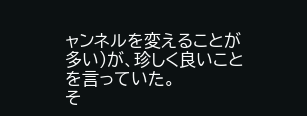ャンネルを変えることが多い)が、珍しく良いことを言っていた。
そ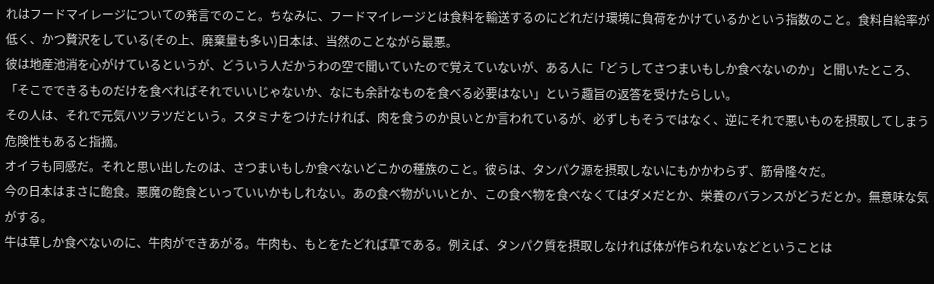れはフードマイレージについての発言でのこと。ちなみに、フードマイレージとは食料を輸送するのにどれだけ環境に負荷をかけているかという指数のこと。食料自給率が低く、かつ贅沢をしている(その上、廃棄量も多い)日本は、当然のことながら最悪。
彼は地産池消を心がけているというが、どういう人だかうわの空で聞いていたので覚えていないが、ある人に「どうしてさつまいもしか食べないのか」と聞いたところ、「そこでできるものだけを食べればそれでいいじゃないか、なにも余計なものを食べる必要はない」という趣旨の返答を受けたらしい。
その人は、それで元気ハツラツだという。スタミナをつけたければ、肉を食うのか良いとか言われているが、必ずしもそうではなく、逆にそれで悪いものを摂取してしまう危険性もあると指摘。
オイラも同感だ。それと思い出したのは、さつまいもしか食べないどこかの種族のこと。彼らは、タンパク源を摂取しないにもかかわらず、筋骨隆々だ。
今の日本はまさに飽食。悪魔の飽食といっていいかもしれない。あの食べ物がいいとか、この食べ物を食べなくてはダメだとか、栄養のバランスがどうだとか。無意味な気がする。
牛は草しか食べないのに、牛肉ができあがる。牛肉も、もとをたどれば草である。例えば、タンパク質を摂取しなければ体が作られないなどということは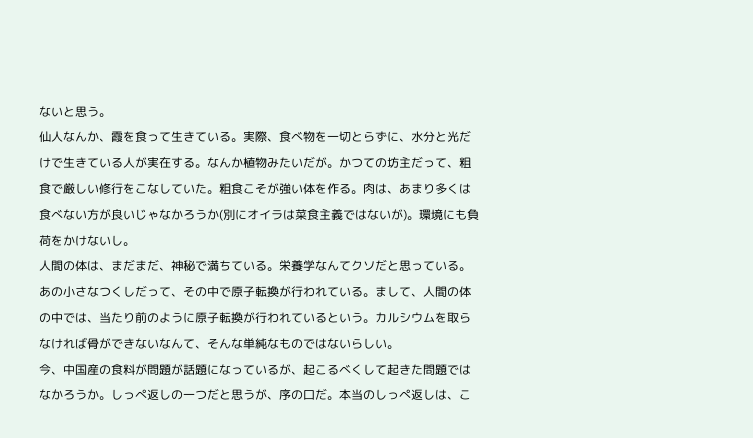ないと思う。
仙人なんか、霞を食って生きている。実際、食べ物を一切とらずに、水分と光だけで生きている人が実在する。なんか植物みたいだが。かつての坊主だって、粗食で厳しい修行をこなしていた。粗食こそが強い体を作る。肉は、あまり多くは食べない方が良いじゃなかろうか(別にオイラは菜食主義ではないが)。環境にも負荷をかけないし。
人間の体は、まだまだ、神秘で満ちている。栄養学なんてクソだと思っている。あの小さなつくしだって、その中で原子転換が行われている。まして、人間の体の中では、当たり前のように原子転換が行われているという。カルシウムを取らなければ骨ができないなんて、そんな単純なものではないらしい。
今、中国産の食料が問題が話題になっているが、起こるべくして起きた問題ではなかろうか。しっぺ返しの一つだと思うが、序の口だ。本当のしっぺ返しは、こ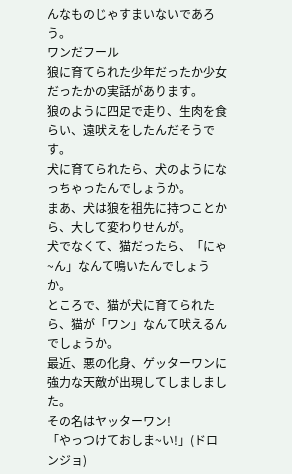んなものじゃすまいないであろう。
ワンだフール
狼に育てられた少年だったか少女だったかの実話があります。
狼のように四足で走り、生肉を食らい、遠吠えをしたんだそうです。
犬に育てられたら、犬のようになっちゃったんでしょうか。
まあ、犬は狼を祖先に持つことから、大して変わりせんが。
犬でなくて、猫だったら、「にゃ~ん」なんて鳴いたんでしょうか。
ところで、猫が犬に育てられたら、猫が「ワン」なんて吠えるんでしょうか。
最近、悪の化身、ゲッターワンに強力な天敵が出現してしましました。
その名はヤッターワン!
「やっつけておしま~い!」(ドロンジョ)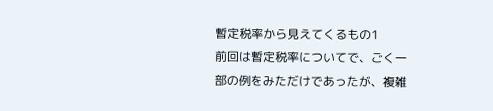暫定税率から見えてくるもの1
前回は暫定税率についてで、ごく一部の例をみただけであったが、複雑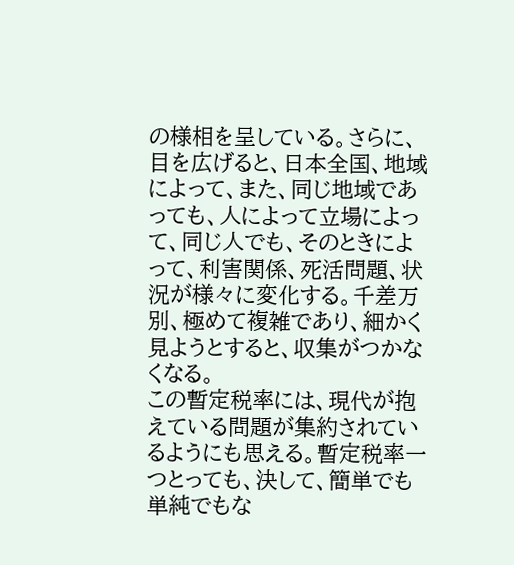の様相を呈している。さらに、目を広げると、日本全国、地域によって、また、同じ地域であっても、人によって立場によって、同じ人でも、そのときによって、利害関係、死活問題、状況が様々に変化する。千差万別、極めて複雑であり、細かく見ようとすると、収集がつかなくなる。
この暫定税率には、現代が抱えている問題が集約されているようにも思える。暫定税率一つとっても、決して、簡単でも単純でもな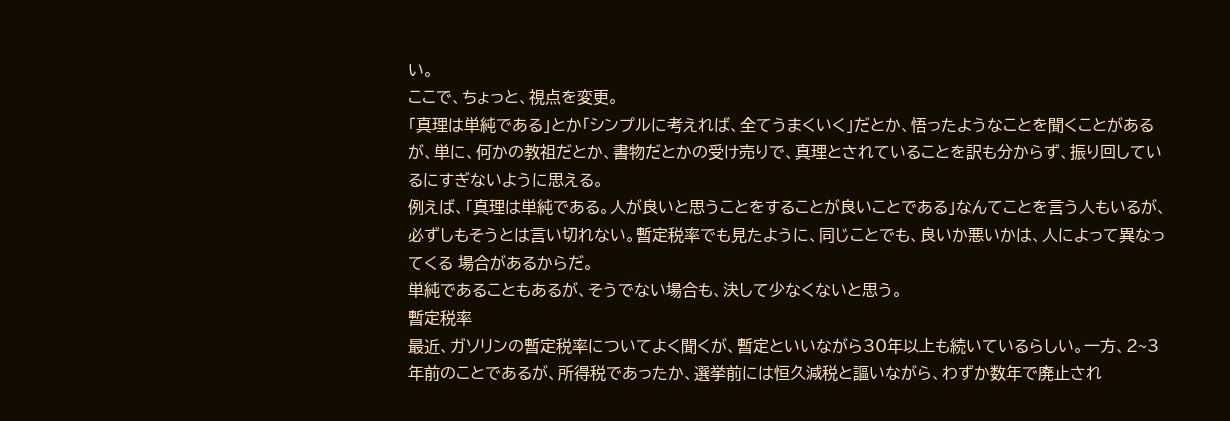い。
ここで、ちょっと、視点を変更。
「真理は単純である」とか「シンプルに考えれば、全てうまくいく」だとか、悟ったようなことを聞くことがあるが、単に、何かの教祖だとか、書物だとかの受け売りで、真理とされていることを訳も分からず、振り回しているにすぎないように思える。
例えば、「真理は単純である。人が良いと思うことをすることが良いことである」なんてことを言う人もいるが、必ずしもそうとは言い切れない。暫定税率でも見たように、同じことでも、良いか悪いかは、人によって異なってくる 場合があるからだ。
単純であることもあるが、そうでない場合も、決して少なくないと思う。
暫定税率
最近、ガソリンの暫定税率についてよく聞くが、暫定といいながら30年以上も続いているらしい。一方、2~3年前のことであるが、所得税であったか、選挙前には恒久減税と謳いながら、わずか数年で廃止され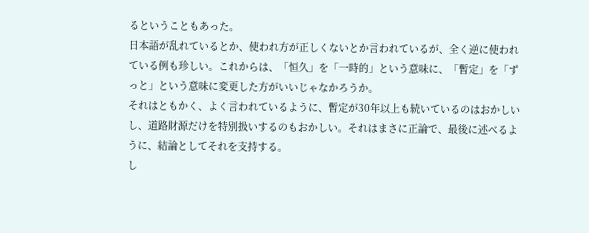るということもあった。
日本語が乱れているとか、使われ方が正しくないとか言われているが、全く逆に使われている例も珍しい。これからは、「恒久」を「一時的」という意味に、「暫定」を「ずっと」という意味に変更した方がいいじゃなかろうか。
それはともかく、よく言われているように、暫定が30年以上も続いているのはおかしいし、道路財源だけを特別扱いするのもおかしい。それはまさに正論で、最後に述べるように、結論としてそれを支持する。
し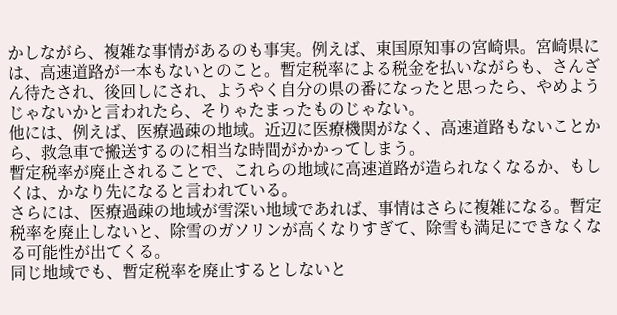かしながら、複雑な事情があるのも事実。例えば、東国原知事の宮崎県。宮崎県には、高速道路が一本もないとのこと。暫定税率による税金を払いながらも、さんざん待たされ、後回しにされ、ようやく自分の県の番になったと思ったら、やめようじゃないかと言われたら、そりゃたまったものじゃない。
他には、例えば、医療過疎の地域。近辺に医療機関がなく、高速道路もないことから、救急車で搬送するのに相当な時間がかかってしまう。
暫定税率が廃止されることで、これらの地域に高速道路が造られなくなるか、もしくは、かなり先になると言われている。
さらには、医療過疎の地域が雪深い地域であれば、事情はさらに複雑になる。暫定税率を廃止しないと、除雪のガソリンが高くなりすぎて、除雪も満足にできなくなる可能性が出てくる。
同じ地域でも、暫定税率を廃止するとしないと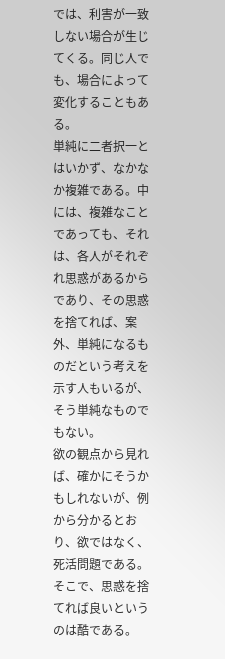では、利害が一致しない場合が生じてくる。同じ人でも、場合によって変化することもある。
単純に二者択一とはいかず、なかなか複雑である。中には、複雑なことであっても、それは、各人がそれぞれ思惑があるからであり、その思惑を捨てれば、案外、単純になるものだという考えを示す人もいるが、そう単純なものでもない。
欲の観点から見れば、確かにそうかもしれないが、例から分かるとおり、欲ではなく、死活問題である。そこで、思惑を捨てれば良いというのは酷である。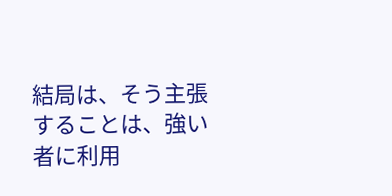結局は、そう主張することは、強い者に利用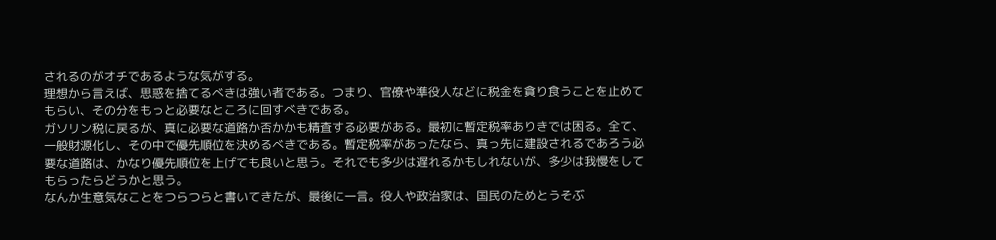されるのがオチであるような気がする。
理想から言えば、思惑を捨てるべきは強い者である。つまり、官僚や準役人などに税金を貪り食うことを止めてもらい、その分をもっと必要なところに回すべきである。
ガソリン税に戻るが、真に必要な道路か否かかも精査する必要がある。最初に暫定税率ありきでは困る。全て、一般財源化し、その中で優先順位を決めるべきである。暫定税率があったなら、真っ先に建設されるであろう必要な道路は、かなり優先順位を上げても良いと思う。それでも多少は遅れるかもしれないが、多少は我慢をしてもらったらどうかと思う。
なんか生意気なことをつらつらと書いてきたが、最後に一言。役人や政治家は、国民のためとうそぶ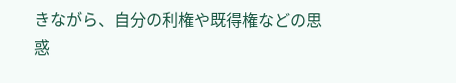きながら、自分の利権や既得権などの思惑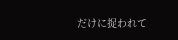だけに捉われて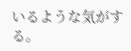いるような気がする。